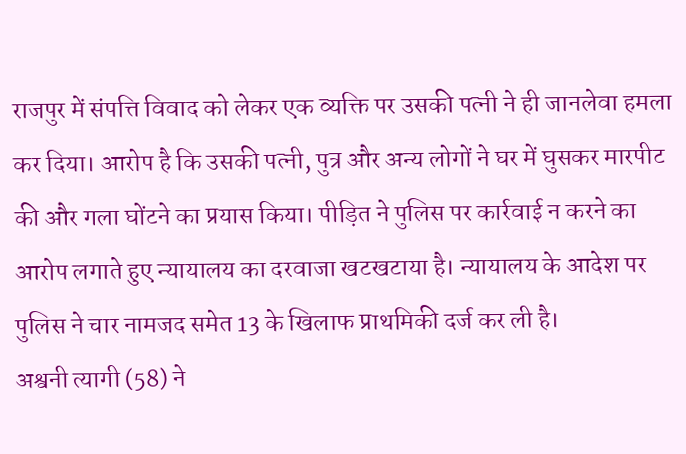राजपुर में संपत्ति विवाद को लेकर एक व्यक्ति पर उसकी पत्नी ने ही जानलेवा हमला कर दिया। आरोप है कि उसकी पत्नी, पुत्र और अन्य लोगों ने घर में घुसकर मारपीट की और गला घोंटने का प्रयास किया। पीड़ित ने पुलिस पर कार्रवाई न करने का आरोप लगाते हुए न्यायालय का दरवाजा खटखटाया है। न्यायालय के आदेश पर पुलिस ने चार नामजद समेत 13 के खिलाफ प्राथमिकी दर्ज कर ली है।
अश्वनी त्यागी (58) ने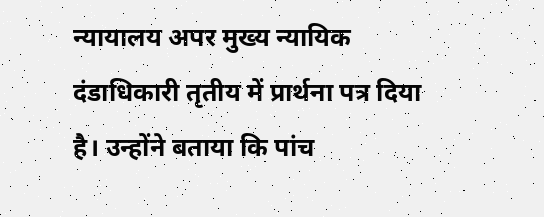न्यायालय अपर मुख्य न्यायिक दंडाधिकारी तृतीय में प्रार्थना पत्र दिया है। उन्होंने बताया कि पांच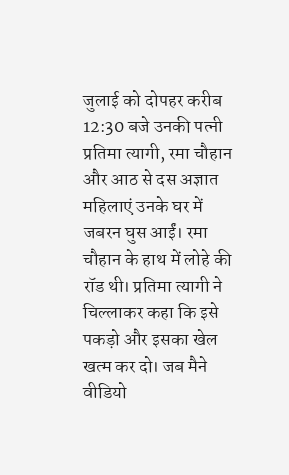जुलाई को दोपहर करीब 12:30 बजे उनकी पत्नी प्रतिमा त्यागी, रमा चौहान और आठ से दस अज्ञात महिलाएं उनके घर में जबरन घुस आईं। रमा चौहान के हाथ में लोहे की रॉड थी। प्रतिमा त्यागी ने चिल्लाकर कहा कि इसे पकड़ो और इसका खेल खत्म कर दो। जब मैने वीडियो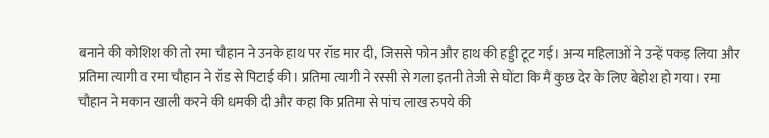बनाने की कोशिश की तो रमा चौहान ने उनके हाथ पर रॉड मार दी, जिससे फोन और हाथ की हड्डी टूट गई। अन्य महिलाओं ने उन्हें पकड़ लिया और प्रतिमा त्यागी व रमा चौहान ने रॉड से पिटाई की। प्रतिमा त्यागी ने रस्सी से गला इतनी तेजी से घोंटा कि मैं कुछ देर के लिए बेहोश हो गया। रमा चौहान ने मकान खाली करने की धमकी दी और कहा कि प्रतिमा से पांच लाख रुपये की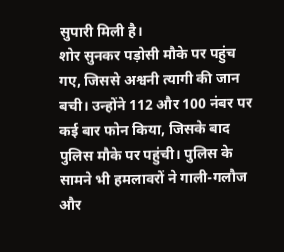सुपारी मिली है।
शोर सुनकर पड़ोसी मौके पर पहुंच गए, जिससे अश्वनी त्यागी की जान बची। उन्होंने 112 और 100 नंबर पर कई बार फोन किया, जिसके बाद पुलिस मौके पर पहुंची। पुलिस के सामने भी हमलावरों ने गाली-गलौज और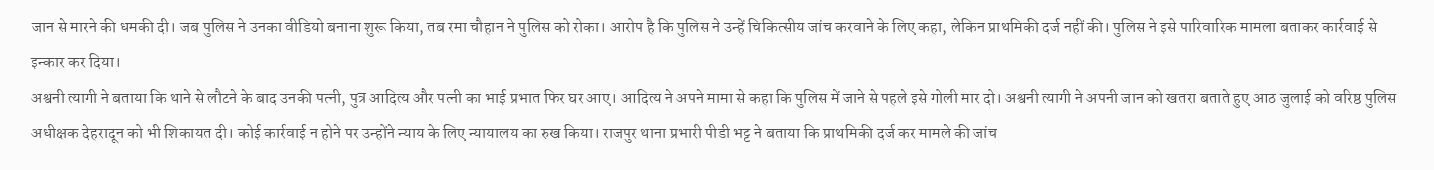जान से मारने की धमकी दी। जब पुलिस ने उनका वीडियो बनाना शुरू किया, तब रमा चौहान ने पुलिस को रोका। आरोप है कि पुलिस ने उन्हें चिकित्सीय जांच करवाने के लिए कहा, लेकिन प्राथमिकी दर्ज नहीं की। पुलिस ने इसे पारिवारिक मामला बताकर कार्रवाई से इन्कार कर दिया।
अश्वनी त्यागी ने बताया कि थाने से लौटने के बाद उनकी पत्नी, पुत्र आदित्य और पत्नी का भाई प्रभात फिर घर आए। आदित्य ने अपने मामा से कहा कि पुलिस में जाने से पहले इसे गोली मार दो। अश्वनी त्यागी ने अपनी जान को खतरा बताते हुए आठ जुलाई को वरिष्ठ पुलिस अधीक्षक देहरादून को भी शिकायत दी। कोई कार्रवाई न होने पर उन्होंने न्याय के लिए न्यायालय का रुख किया। राजपुर थाना प्रभारी पीडी भट्ट ने बताया कि प्राथमिकी दर्ज कर मामले की जांच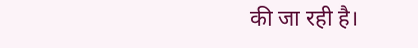की जा रही है।